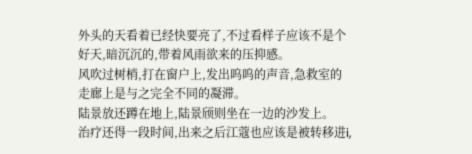外头的天看着已经快要亮了,不过看样子应该不是个好天,暗沉沉的,带着风雨欲来的压抑感。
风吹过树梢,打在窗户上,发出呜呜的声音,急救室的走廊上是与之完全不同的凝滞。
陆景放还蹲在地上,陆景颀则坐在一边的沙发上。
治疗还得一段时间,出来之后江蔻也应该是被转移进i,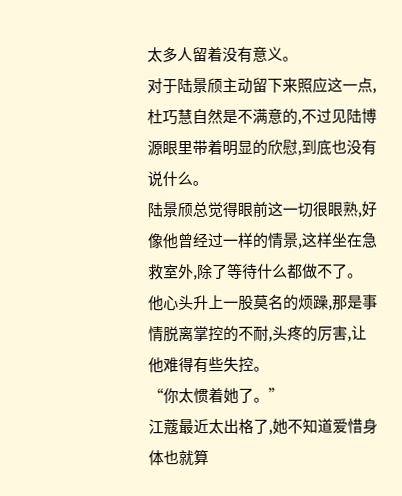太多人留着没有意义。
对于陆景颀主动留下来照应这一点,杜巧慧自然是不满意的,不过见陆博源眼里带着明显的欣慰,到底也没有说什么。
陆景颀总觉得眼前这一切很眼熟,好像他曾经过一样的情景,这样坐在急救室外,除了等待什么都做不了。
他心头升上一股莫名的烦躁,那是事情脱离掌控的不耐,头疼的厉害,让他难得有些失控。
“你太惯着她了。”
江蔻最近太出格了,她不知道爱惜身体也就算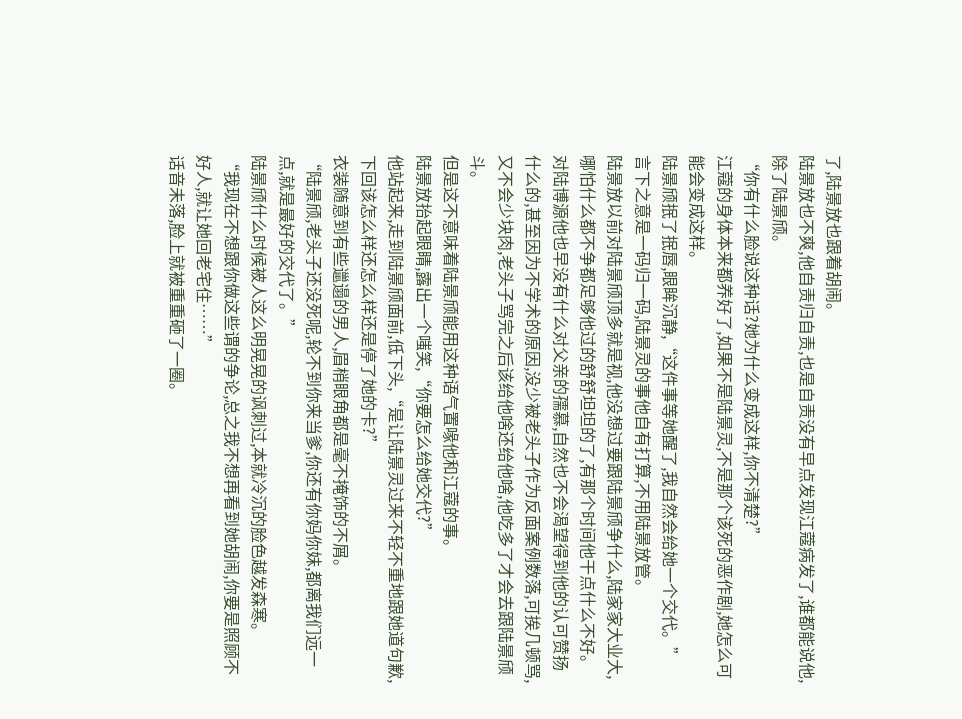了,陆景放也跟着胡闹。
陆景放也不爽,他自责归自责,也是自责没有早点发现江蔻病发了,谁都能说他,除了陆景颀。
“你有什么脸说这种话?她为什么变成这样,你不清楚?”
江蔻的身体本来都养好了,如果不是陆景灵,不是那个该死的恶作剧,她怎么可能会变成这样。
陆景颀抿了抿唇,眼眸沉静,“这件事等她醒了,我自然会给她一个交代。”
言下之意是一码归一码,陆景灵的事他自有打算,不用陆景放管。
陆景放以前对陆景颀顶多就是视,他没想过要跟陆景颀争什么,陆家家大业大,哪怕什么都不争都足够他过的舒舒坦坦的了,有那个时间他干点什么不好。
对陆博源他也早没有什么对父亲的孺慕,自然也不会渴望得到他的认可赞扬什么的,甚至因为不学术的原因,没少被老头子作为反面案例数落,可挨几顿骂,又不会少块肉,老头子骂完之后该给他啥还给他啥,他吃多了才会去跟陆景颀斗。
但是这不意味着陆景颀能用这种语气置喙他和江蔻的事。
陆景放抬起眼睛,露出一个嗤笑,“你要怎么给她交代?”
他站起来,走到陆景颀面前,低下头,“是让陆景灵过来不轻不重地跟她道句歉,下回该怎么样还怎么样还是停了她的卡?”
衣装随意到有些邋遢的男人,眉梢眼角都是毫不掩饰的不屑。
“陆景颀,老头子还没死呢,轮不到你来当爹,你还有你妈你妹,都离我们远一点,就是最好的交代了。”
陆景颀什么时候被人这么明晃晃的讽刺过,本就冷沉的脸色越发森寒。
“我现在不想跟你做这些谓的争论,总之我不想再看到她胡闹,你要是照顾不好人,就让她回老宅住……”
话音未落,脸上就被重重砸了一圈。